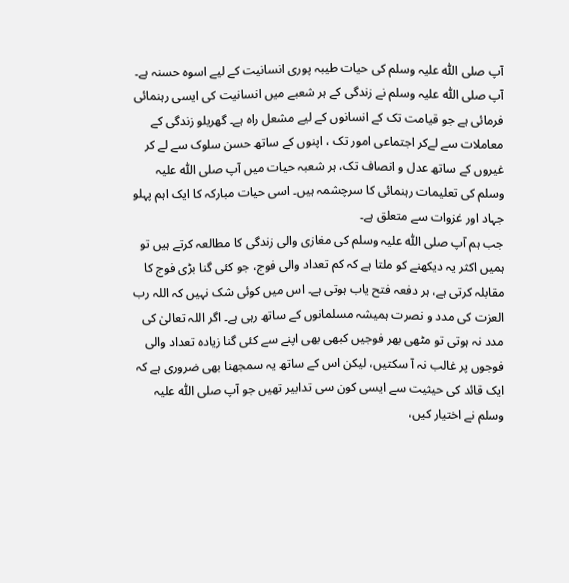آپ صلی اللّٰہ علیہ وسلم کی حیات طیبہ پوری انسانیت کے لیے اسوہ حسنہ ہے۔ آپ صلی اللّٰہ علیہ وسلم نے زندگی کے ہر شعبے میں انسانیت کی ایسی رہنمائی فرمائی ہے جو قیامت تک کے انسانوں کے لیے مشعل راہ ہے۔ گھریلو زندگی کے معاملات سے لےکر اجتماعی امور تک ، اپنوں کے ساتھ حسن سلوک سے لے کر غیروں کے ساتھ عدل و انصاف تک، ہر شعبہ حیات میں آپ صلی اللّٰہ علیہ وسلم کی تعلیمات رہنمائی کا سرچشمہ ہیں۔ اسی حیات مبارکہ کا ایک اہم پہلو جہاد اور غزوات سے متعلق ہے۔
جب ہم آپ صلی اللّٰہ علیہ وسلم کی مغازی والی زندگی کا مطالعہ کرتے ہیں تو ہمیں اکثر یہ دیکھنے کو ملتا ہے کہ کم تعداد والی فوج، جو کئی گنا بڑی فوج کا مقابلہ کرتی ہے، ہر دفعہ فتح یاب ہوتی ہے۔ اس میں کوئی شک نہیں کہ اللہ رب العزت کی مدد و نصرت ہمیشہ مسلمانوں کے ساتھ رہی ہے۔ اگر اللہ تعالیٰ کی مدد نہ ہوتی تو مٹھی بھر فوجیں کبھی بھی اپنے سے کئی گنا زیادہ تعداد والی فوجوں پر غالب نہ آ سکتیں، لیکن اس کے ساتھ یہ سمجھنا بھی ضروری ہے کہ ایک قائد کی حیثیت سے ایسی کون سی تدابیر تھیں جو آپ صلی اللّٰہ علیہ وسلم نے اختیار کیں،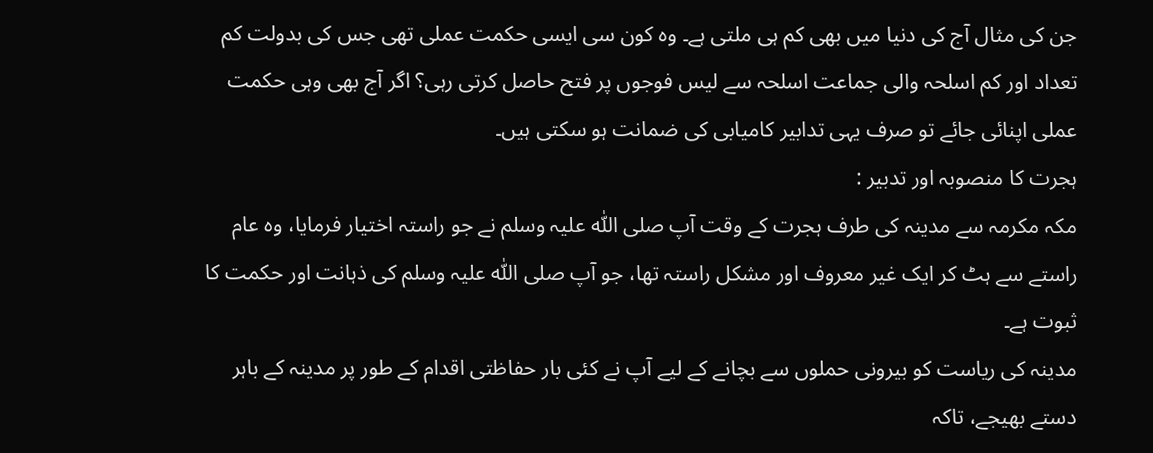جن کی مثال آج کی دنیا میں بھی کم ہی ملتی ہے۔ وہ کون سی ایسی حکمت عملی تھی جس کی بدولت کم تعداد اور کم اسلحہ والی جماعت اسلحہ سے لیس فوجوں پر فتح حاصل کرتی رہی؟ اگر آج بھی وہی حکمت عملی اپنائی جائے تو صرف یہی تدابیر کامیابی کی ضمانت ہو سکتی ہیں۔
ہجرت کا منصوبہ اور تدبیر :
مکہ مکرمہ سے مدینہ کی طرف ہجرت کے وقت آپ صلی اللّٰہ علیہ وسلم نے جو راستہ اختیار فرمایا، وہ عام راستے سے ہٹ کر ایک غیر معروف اور مشکل راستہ تھا، جو آپ صلی اللّٰہ علیہ وسلم کی ذہانت اور حکمت کا ثبوت ہے۔
مدینہ کی ریاست کو بیرونی حملوں سے بچانے کے لیے آپ نے کئی بار حفاظتی اقدام کے طور پر مدینہ کے باہر دستے بھیجے، تاکہ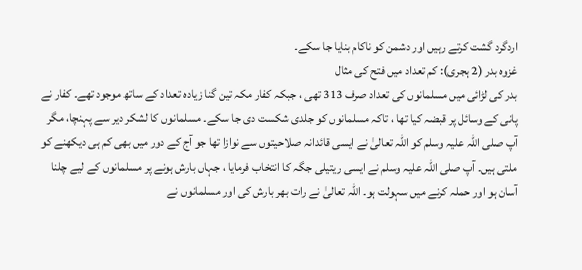اردگرد گشت کرتے رہیں اور دشمن کو ناکام بنایا جا سکے۔
غزوہ بدر (2 ہجری): کم تعداد میں فتح کی مثال
بدر کی لڑائی میں مسلمانوں کی تعداد صرف 313 تھی ، جبکہ کفار مکہ تین گنا زیادہ تعداد کے ساتھ موجود تھے۔ کفار نے پانی کے وسائل پر قبضہ کیا تھا ، تاکہ مسلمانوں کو جلدی شکست دی جا سکے۔ مسلمانوں کا لشکر دیر سے پہنچا، مگر آپ صلی اللّٰہ علیہ وسلم کو اللہ تعالیٰ نے ایسی قائدانہ صلاحیتوں سے نوازا تھا جو آج کے دور میں بھی کم ہی دیکھنے کو ملتی ہیں۔ آپ صلی اللّٰہ علیہ وسلم نے ایسی ریتیلی جگہ کا انتخاب فرمایا ، جہاں بارش ہونے پر مسلمانوں کے لیے چلنا آسان ہو اور حملہ کرنے میں سہولت ہو۔ اللہ تعالیٰ نے رات بھر بارش کی اور مسلمانوں نے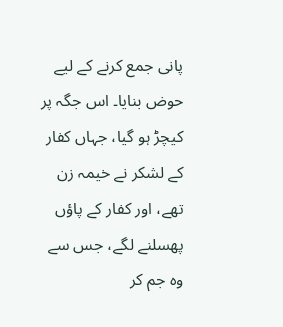پانی جمع کرنے کے لیے حوض بنایا۔ اس جگہ پر کیچڑ ہو گیا، جہاں کفار کے لشکر نے خیمہ زن تھے، اور کفار کے پاؤں پھسلنے لگے، جس سے وہ جم کر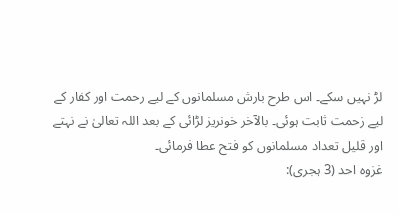لڑ نہیں سکے۔ اس طرح بارش مسلمانوں کے لیے رحمت اور کفار کے لیے زحمت ثابت ہوئی۔ بالآخر خونریز لڑائی کے بعد اللہ تعالیٰ نے نہتے اور قلیل تعداد مسلمانوں کو فتح عطا فرمائی۔
غزوہ احد (3 ہجری):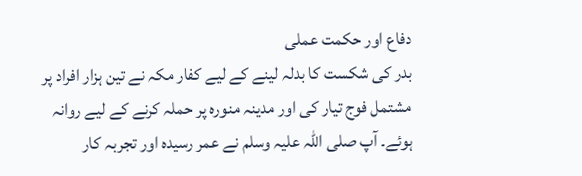دفاع اور حکمت عملی
بدر کی شکست کا بدلہ لینے کے لیے کفار مکہ نے تین ہزار افراد پر مشتمل فوج تیار کی اور مدینہ منورہ پر حملہ کرنے کے لیے روانہ ہوئے۔ آپ صلی اللّٰہ علیہ وسلم نے عمر رسیدہ اور تجربہ کار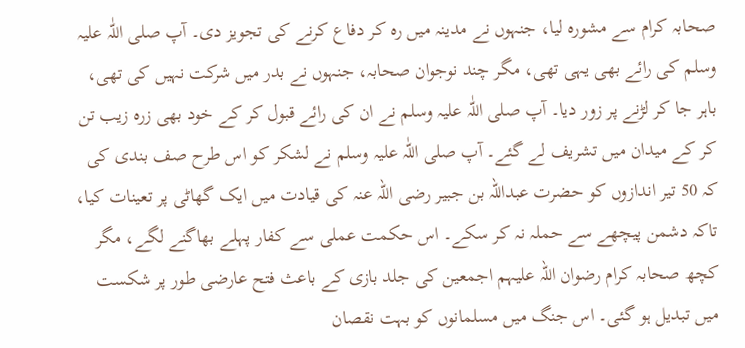صحابہ کرام سے مشورہ لیا، جنہوں نے مدینہ میں رہ کر دفاع کرنے کی تجویز دی۔ آپ صلی اللّٰہ علیہ وسلم کی رائے بھی یہی تھی، مگر چند نوجوان صحابہ، جنہوں نے بدر میں شرکت نہیں کی تھی، باہر جا کر لڑنے پر زور دیا۔ آپ صلی اللّٰہ علیہ وسلم نے ان کی رائے قبول کر کے خود بھی زرہ زیب تن کر کے میدان میں تشریف لے گئے۔ آپ صلی اللّٰہ علیہ وسلم نے لشکر کو اس طرح صف بندی کی کہ 50 تیر اندازوں کو حضرت عبداللہ بن جبیر رضی اللہ عنہ کی قیادت میں ایک گھاٹی پر تعینات کیا، تاکہ دشمن پیچھے سے حملہ نہ کر سکے۔ اس حکمت عملی سے کفار پہلے بھاگنے لگے، مگر کچھ صحابہ کرام رضوان اللہ علیہم اجمعین کی جلد بازی کے باعث فتح عارضی طور پر شکست میں تبدیل ہو گئی۔ اس جنگ میں مسلمانوں کو بہت نقصان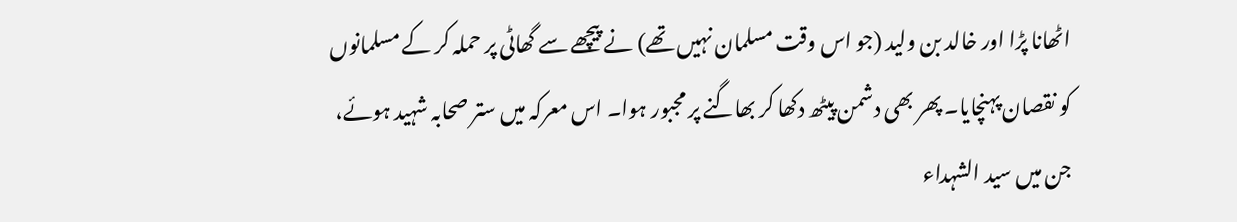اٹھانا پڑا اور خالد بن ولید (جو اس وقت مسلمان نہیں تھے) نے پیچھے سے گھاٹی پر حملہ کر کے مسلمانوں کو نقصان پہنچایا۔ پھر بھی دشمن پیٹھ دکھا کر بھاگنے پر مجبور ہوا۔ اس معرکہ میں ستر صحابہ شہید ہوئے، جن میں سید الشہداء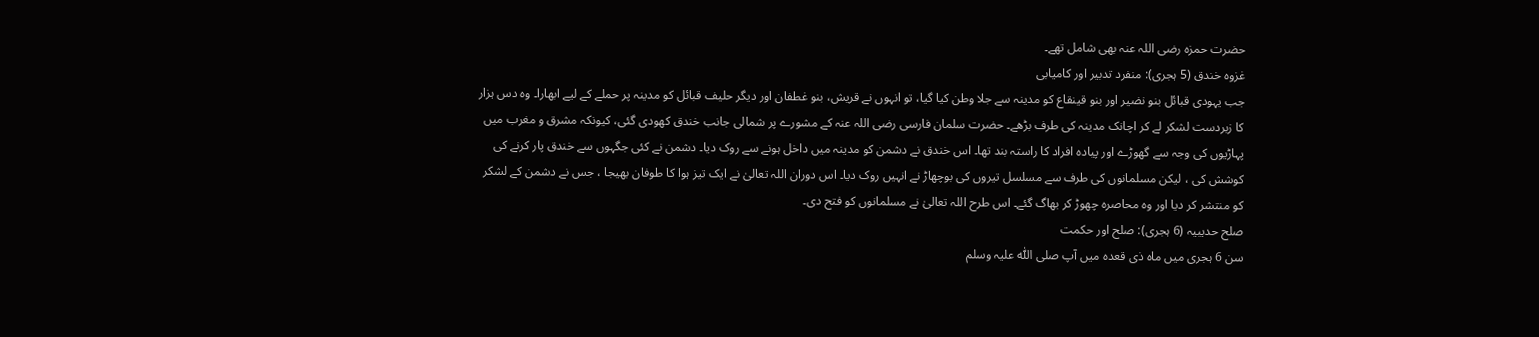حضرت حمزہ رضی اللہ عنہ بھی شامل تھے۔
غزوہ خندق (5 ہجری): منفرد تدبیر اور کامیابی
جب یہودی قبائل بنو نضیر اور بنو قینقاع کو مدینہ سے جلا وطن کیا گیا، تو انہوں نے قریش، بنو غطفان اور دیگر حلیف قبائل کو مدینہ پر حملے کے لیے ابھارا۔ وہ دس ہزار کا زبردست لشکر لے کر اچانک مدینہ کی طرف بڑھے۔ حضرت سلمان فارسی رضی اللہ عنہ کے مشورے پر شمالی جانب خندق کھودی گئی، کیونکہ مشرق و مغرب میں پہاڑیوں کی وجہ سے گھوڑے اور پیادہ افراد کا راستہ بند تھا۔ اس خندق نے دشمن کو مدینہ میں داخل ہونے سے روک دیا۔ دشمن نے کئی جگہوں سے خندق پار کرنے کی کوشش کی ، لیکن مسلمانوں کی طرف سے مسلسل تیروں کی بوچھاڑ نے انہیں روک دیا۔ اس دوران اللہ تعالیٰ نے ایک تیز ہوا کا طوفان بھیجا ، جس نے دشمن کے لشکر کو منتشر کر دیا اور وہ محاصرہ چھوڑ کر بھاگ گئے۔ اس طرح اللہ تعالیٰ نے مسلمانوں کو فتح دی۔
صلح حدیبیہ (6 ہجری): صلح اور حکمت
سن 6 ہجری میں ماہ ذی قعدہ میں آپ صلی اللّٰہ علیہ وسلم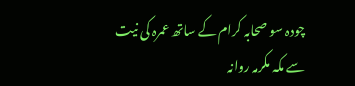چودہ سو صحابہ کرام کے ساتھ عمرہ کی نیت سے مکہ مکرمہ روانہ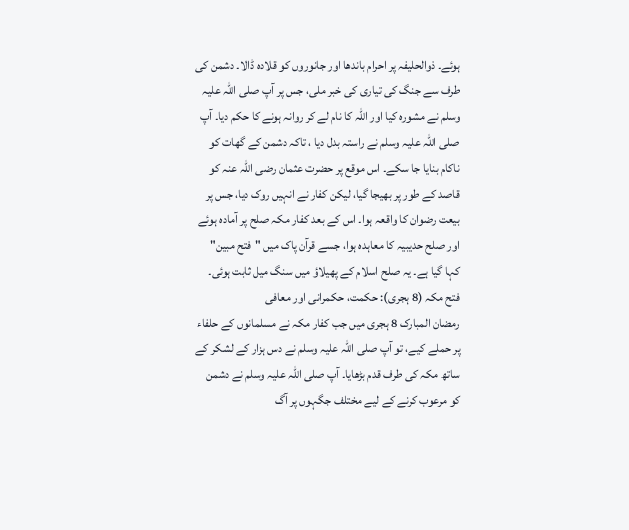ہوئے۔ ذوالحلیفہ پر احرام باندھا اور جانوروں کو قلادہ ڈالا۔ دشمن کی طرف سے جنگ کی تیاری کی خبر ملی، جس پر آپ صلی اللّٰہ علیہ وسلم نے مشورہ کیا اور اللہ کا نام لے کر روانہ ہونے کا حکم دیا۔ آپ صلی اللّٰہ علیہ وسلم نے راستہ بدل دیا ، تاکہ دشمن کے گھات کو ناکام بنایا جا سکے۔ اس موقع پر حضرت عثمان رضی اللہ عنہ کو قاصد کے طور پر بھیجا گیا، لیکن کفار نے انہیں روک دیا، جس پر بیعت رضوان کا واقعہ ہوا۔ اس کے بعد کفار مکہ صلح پر آمادہ ہوئے اور صلح حدیبیہ کا معاہدہ ہوا، جسے قرآن پاک میں "فتح مبین" کہا گیا ہے۔ یہ صلح اسلام کے پھیلاؤ میں سنگ میل ثابت ہوئی۔
فتح مکہ (8 ہجری): حکمت، حکمرانی اور معافی
رمضان المبارک 8 ہجری میں جب کفار مکہ نے مسلمانوں کے حلفاء پر حملے کیے، تو آپ صلی اللّٰہ علیہ وسلم نے دس ہزار کے لشکر کے ساتھ مکہ کی طرف قدم بڑھایا۔ آپ صلی اللّٰہ علیہ وسلم نے دشمن کو مرعوب کرنے کے لیے مختلف جگہوں پر آگ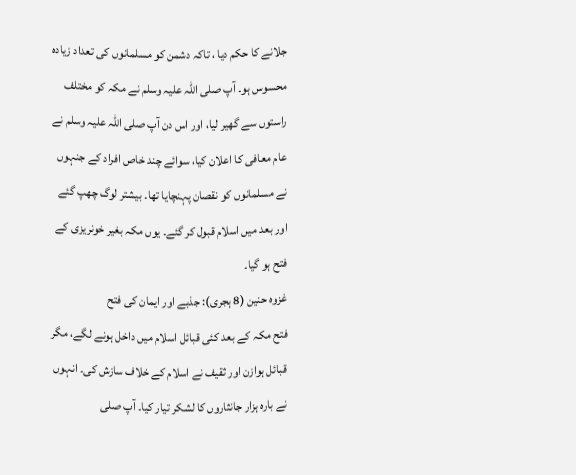جلانے کا حکم دیا ، تاکہ دشمن کو مسلمانوں کی تعداد زیادہ محسوس ہو۔ آپ صلی اللّٰہ علیہ وسلم نے مکہ کو مختلف راستوں سے گھیر لیا، اور اس دن آپ صلی اللّٰہ علیہ وسلم نے عام معافی کا اعلان کیا، سوائے چند خاص افراد کے جنہوں نے مسلمانوں کو نقصان پہنچایا تھا۔ بیشتر لوگ چھپ گئے اور بعد میں اسلام قبول کر گئے۔ یوں مکہ بغیر خونریزی کے فتح ہو گیا۔
غزوہ حنین (8 ہجری): جذبے اور ایمان کی فتح
فتح مکہ کے بعد کئی قبائل اسلام میں داخل ہونے لگے، مگر قبائل ہوازن اور ثقيف نے اسلام کے خلاف سازش کی۔ انہوں نے بارہ ہزار جانثاروں کا لشکر تیار کیا۔ آپ صلی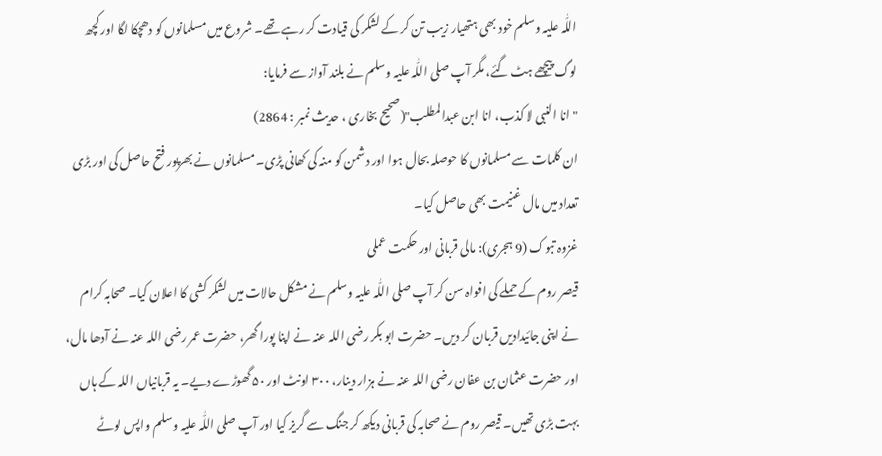اللّٰہ علیہ وسلم خود بھی ہتھیار زیب تن کر کے لشکر کی قیادت کر رہے تھے۔ شروع میں مسلمانوں کو دھچکا لگا اور کچھ لوگ پیچھے ہٹ گئے، مگر آپ صلی اللّٰہ علیہ وسلم نے بلند آواز سے فرمایا:
"انا النبی لا کذب، انا ابن عبدالمطلب"(صحیح بخاری ، حدیث نمبر : 2864)
ان کلمات سے مسلمانوں کا حوصلہ بحال ہوا اور دشمن کو منہ کی کھانی پڑی۔ مسلمانوں نے بھرپور فتح حاصل کی اور بڑی تعداد میں مال غنیمت بھی حاصل کیا۔
غزوہ تبوک (9 ہجری): مالی قربانی اور حکمت عملی
قیصر روم کے حملے کی افواہ سن کر آپ صلی اللّٰہ علیہ وسلم نے مشکل حالات میں لشکر کشی کا اعلان کیا۔ صحابہ کرام نے اپنی جائیدادیں قربان کر دیں۔ حضرت ابو بکر رضی اللہ عنہ نے اپنا پورا گھر، حضرت عمر رضی اللہ عنہ نے آدھا مال، اور حضرت عثمان بن عفان رضی اللہ عنہ نے ہزار دینار، ۳۰۰ اونٹ اور ۵۰ گھوڑے دیے۔ یہ قربانیاں اللہ کے ہاں بہت بڑی تھیں۔ قیصر روم نے صحابہ کی قربانی دیکھ کر جنگ سے گریز کیا اور آپ صلی اللّٰہ علیہ وسلم واپس لوٹے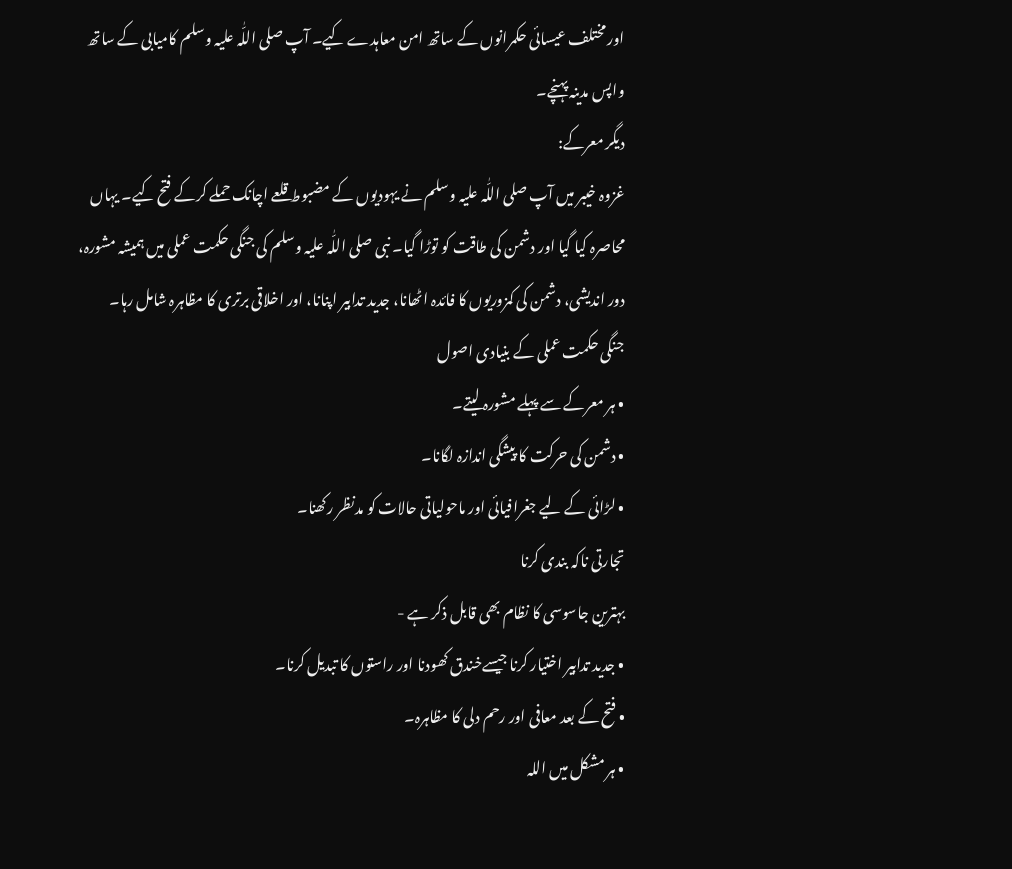اور مختلف عیسائی حکمرانوں کے ساتھ امن معاہدے کیے۔ آپ صلی اللّٰہ علیہ وسلم کامیابی کے ساتھ واپس مدینہ پہنچے۔
دیگر معرکے:
غزوہ خیبر میں آپ صلی اللّٰہ علیہ وسلم نے یہودیوں کے مضبوط قلعے اچانک حملے کرکے فتح کیے۔ یہاں محاصرہ کیا گیا اور دشمن کی طاقت کو توڑا گیا۔ نبی صلی اللّٰہ علیہ وسلم کی جنگی حکمت عملی میں ہمیشہ مشورہ، دور اندیشی، دشمن کی کمزوریوں کا فائدہ اٹھانا، جدید تدابیر اپنانا، اور اخلاقی برتری کا مظاہرہ شامل رہا۔
جنگی حکمت عملی کے بنیادی اصول
• ہر معرکے سے پہلے مشورہ لیتے۔
• دشمن کی حرکت کا پیشگی اندازہ لگانا۔
• لڑائی کے لیے جغرافیائی اور ماحولیاتی حالات کو مدنظر رکھنا۔
تجارتی ناکہ بندی کرنا
بہترین جاسوسی کا نظام بھی قابل ذکر ہے -
• جدید تدابیر اختیار کرنا جیسےخندق کھودنا اور راستوں کا تبدیل کرنا۔
• فتح کے بعد معافی اور رحم دلی کا مظاہرہ۔
• ہر مشکل میں اللہ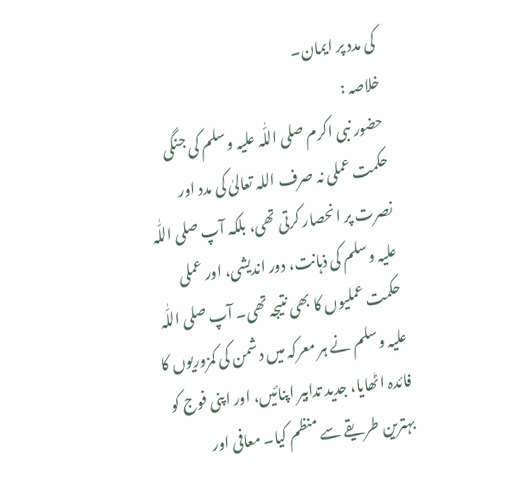کی مدد پر ایمان۔
خلاصہ :
حضور نبی اکرم صلی اللّٰہ علیہ وسلم کی جنگی حکمت عملی نہ صرف اللہ تعالیٰ کی مدد اور نصرت پر انحصار کرتی تھی، بلکہ آپ صلی اللّٰہ علیہ وسلم کی ذہانت، دور اندیشی، اور عملی حکمت عملیوں کا بھی نتیجہ تھی۔ آپ صلی اللّٰہ علیہ وسلم نے ہر معرکہ میں دشمن کی کمزوریوں کا فائدہ اٹھایا، جدید تدابیر اپنائیں، اور اپنی فوج کو بہترین طریقے سے منظم کیا۔ معافی اور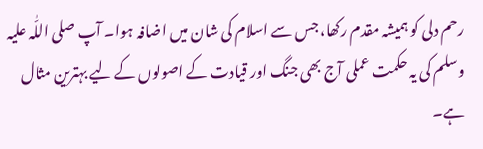رحم دلی کو ہمیشہ مقدم رکھا، جس سے اسلام کی شان میں اضافہ ہوا۔ آپ صلی اللّٰہ علیہ وسلم کی یہ حکمت عملی آج بھی جنگ اور قیادت کے اصولوں کے لیے بہترین مثال ہے۔